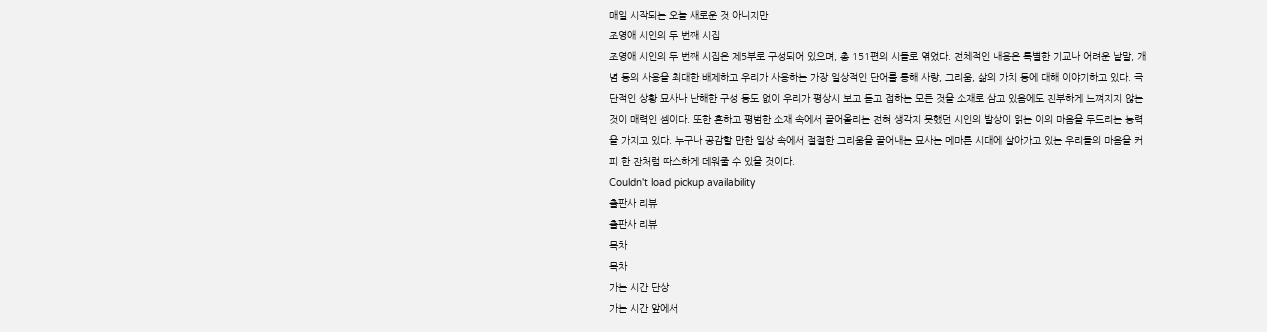매일 시작되는 오늘 새로운 것 아니지만
조영애 시인의 두 번째 시집
조영애 시인의 두 번째 시집은 제5부로 구성되어 있으며, 총 151편의 시들로 엮었다. 전체적인 내용은 특별한 기교나 어려운 낱말, 개념 등의 사용을 최대한 배제하고 우리가 사용하는 가장 일상적인 단어를 통해 사랑, 그리움, 삶의 가치 등에 대해 이야기하고 있다. 극단적인 상황 묘사나 난해한 구성 등도 없이 우리가 평상시 보고 듣고 접하는 모든 것을 소재로 삼고 있음에도 진부하게 느껴지지 않는 것이 매력인 셈이다. 또한 흔하고 평범한 소재 속에서 끌어올리는 전혀 생각지 못했던 시인의 발상이 읽는 이의 마음을 두드리는 능력을 가지고 있다. 누구나 공감할 만한 일상 속에서 절절한 그리움을 끌어내는 묘사는 메마른 시대에 살아가고 있는 우리들의 마음을 커피 한 잔처럼 따스하게 데워줄 수 있을 것이다.
Couldn't load pickup availability
출판사 리뷰
출판사 리뷰
목차
목차
가는 시간 단상
가는 시간 앞에서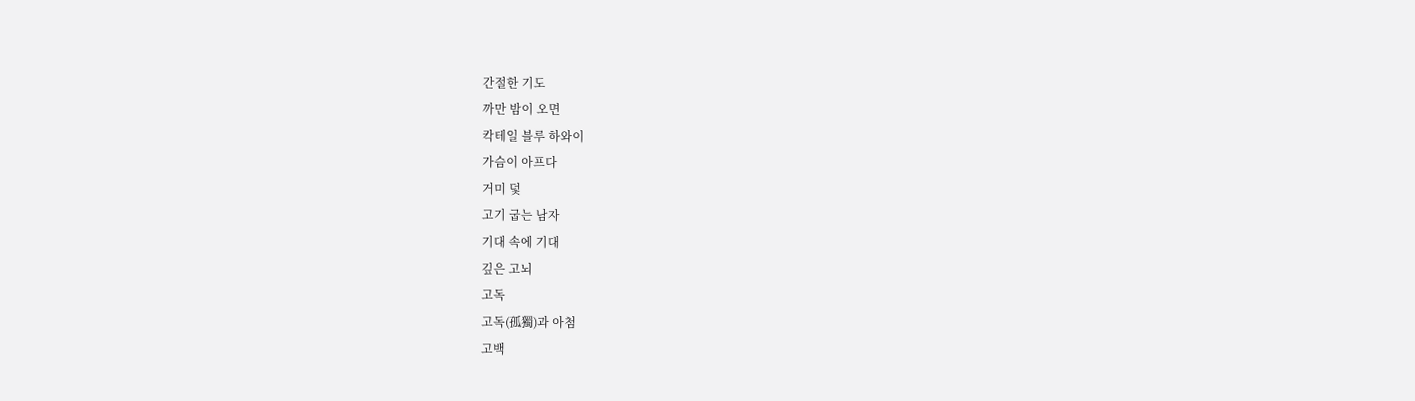간절한 기도
까만 밤이 오면
칵테일 블루 하와이
가슴이 아프다
거미 덫
고기 굽는 남자
기대 속에 기대
깊은 고뇌
고독
고독(孤獨)과 아첨
고백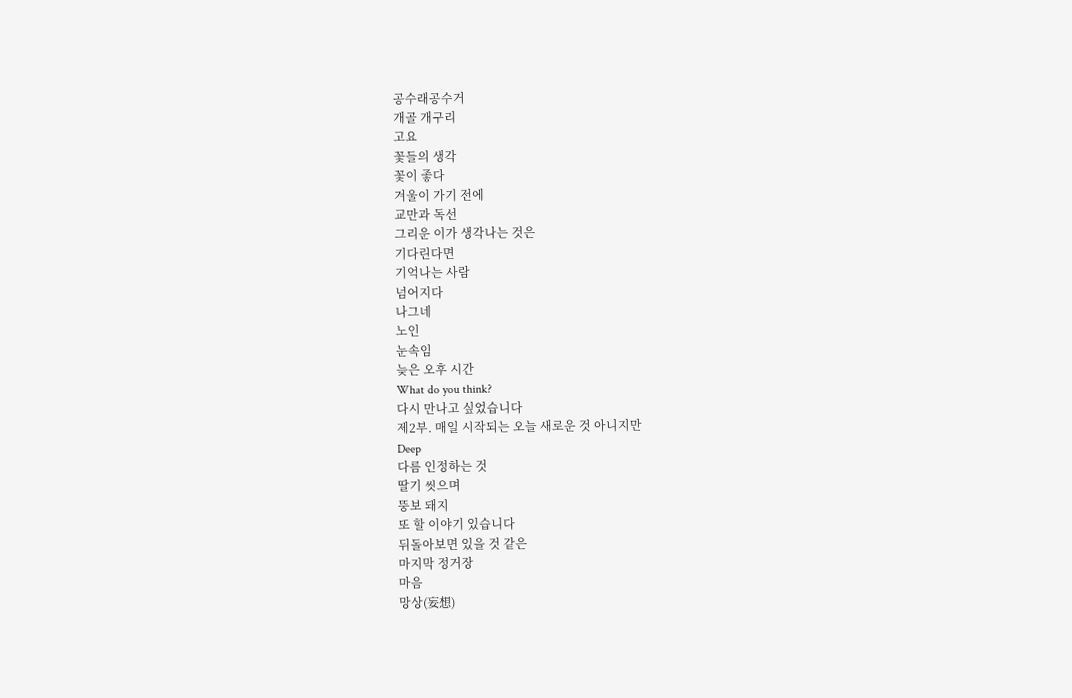공수래공수거
개골 개구리
고요
꽃들의 생각
꽃이 좋다
겨울이 가기 전에
교만과 독선
그리운 이가 생각나는 것은
기다린다면
기억나는 사람
넘어지다
나그네
노인
눈속임
늦은 오후 시간
What do you think?
다시 만나고 싶었습니다
제2부. 매일 시작되는 오늘 새로운 것 아니지만
Deep
다름 인정하는 것
딸기 씻으며
뚱보 돼지
또 할 이야기 있습니다
뒤돌아보면 있을 것 같은
마지막 정거장
마음
망상(妄想)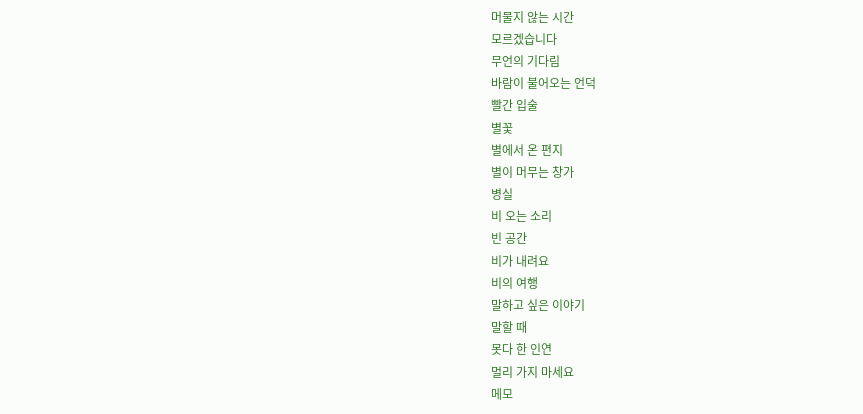머물지 않는 시간
모르겠습니다
무언의 기다림
바람이 불어오는 언덕
빨간 입술
별꽃
별에서 온 편지
별이 머무는 창가
병실
비 오는 소리
빈 공간
비가 내려요
비의 여행
말하고 싶은 이야기
말할 때
못다 한 인연
멀리 가지 마세요
메모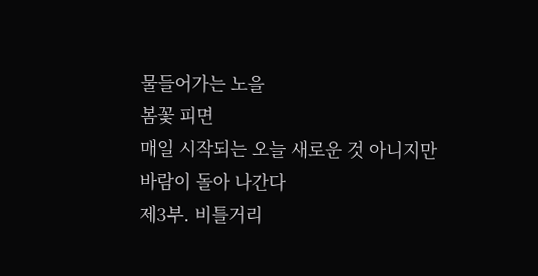물들어가는 노을
봄꽃 피면
매일 시작되는 오늘 새로운 것 아니지만
바람이 돌아 나간다
제3부. 비틀거리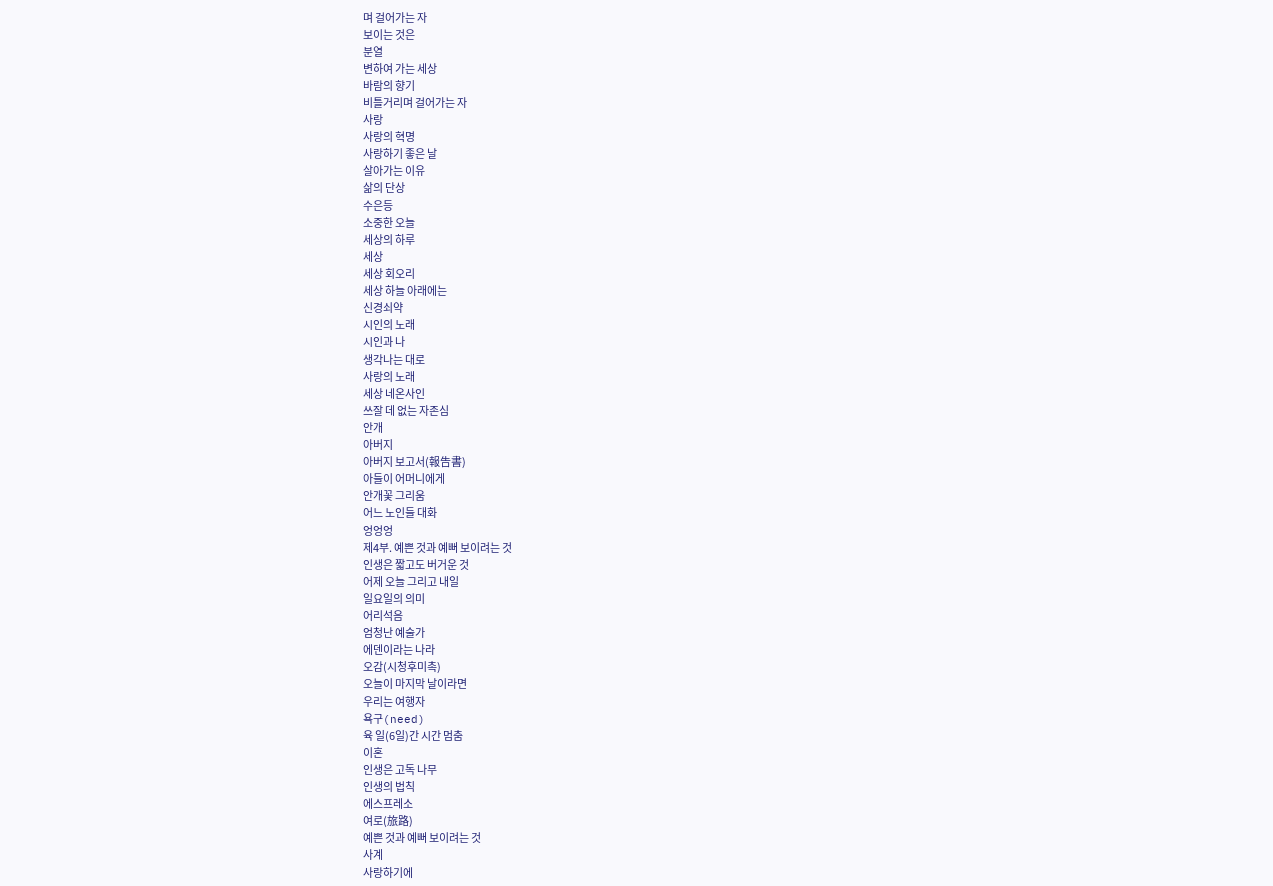며 걸어가는 자
보이는 것은
분열
변하여 가는 세상
바람의 향기
비틀거리며 걸어가는 자
사랑
사랑의 혁명
사랑하기 좋은 날
살아가는 이유
삶의 단상
수은등
소중한 오늘
세상의 하루
세상
세상 회오리
세상 하늘 아래에는
신경쇠약
시인의 노래
시인과 나
생각나는 대로
사랑의 노래
세상 네온사인
쓰잘 데 없는 자존심
안개
아버지
아버지 보고서(報告書)
아들이 어머니에게
안개꽃 그리움
어느 노인들 대화
엉엉엉
제4부. 예쁜 것과 예뻐 보이려는 것
인생은 짧고도 버거운 것
어제 오늘 그리고 내일
일요일의 의미
어리석음
엄청난 예술가
에덴이라는 나라
오감(시청후미촉)
오늘이 마지막 날이라면
우리는 여행자
욕구(need)
육 일(6일)간 시간 멈춤
이혼
인생은 고독 나무
인생의 법칙
에스프레소
여로(旅路)
예쁜 것과 예뻐 보이려는 것
사계
사랑하기에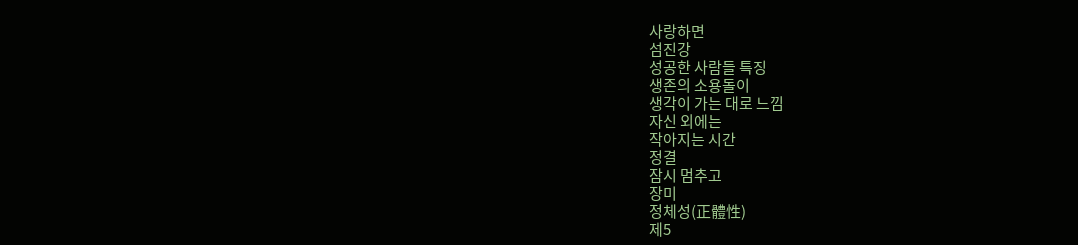사랑하면
섬진강
성공한 사람들 특징
생존의 소용돌이
생각이 가는 대로 느낌
자신 외에는
작아지는 시간
정결
잠시 멈추고
장미
정체성(正體性)
제5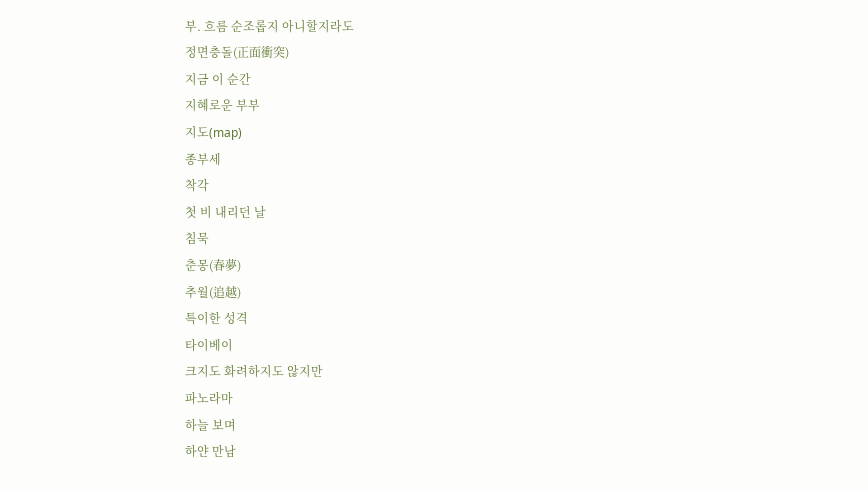부. 흐름 순조롭지 아니할지라도
정면충돌(正面衝突)
지금 이 순간
지혜로운 부부
지도(map)
종부세
착각
첫 비 내리던 날
침묵
춘몽(春夢)
추월(追越)
특이한 성격
타이베이
크지도 화려하지도 않지만
파노라마
하늘 보며
하얀 만남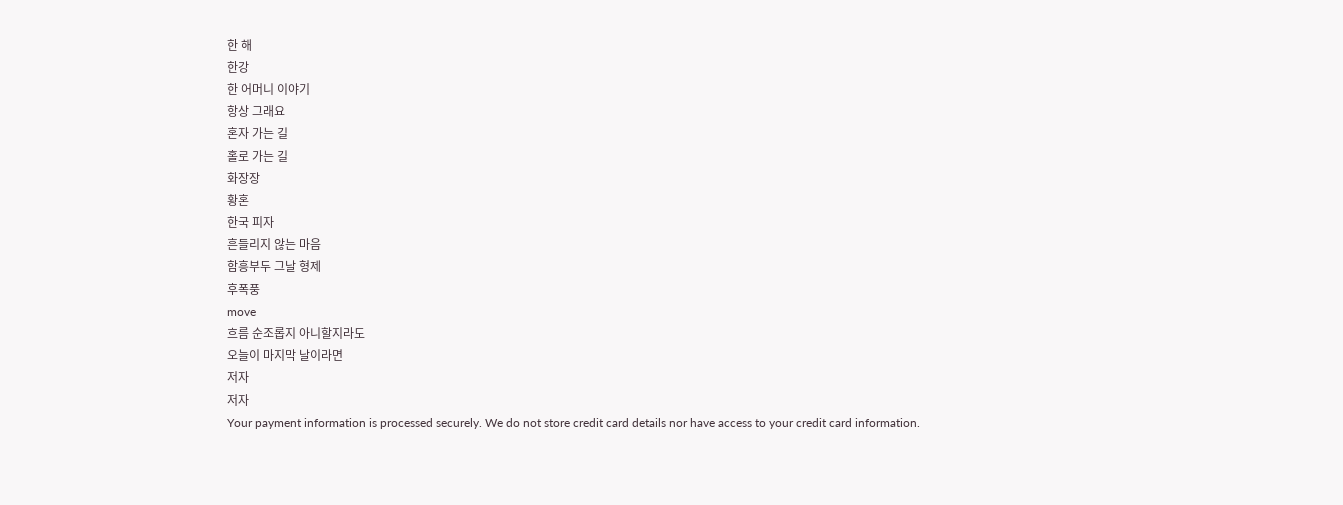한 해
한강
한 어머니 이야기
항상 그래요
혼자 가는 길
홀로 가는 길
화장장
황혼
한국 피자
흔들리지 않는 마음
함흥부두 그날 형제
후폭풍
move
흐름 순조롭지 아니할지라도
오늘이 마지막 날이라면
저자
저자
Your payment information is processed securely. We do not store credit card details nor have access to your credit card information.